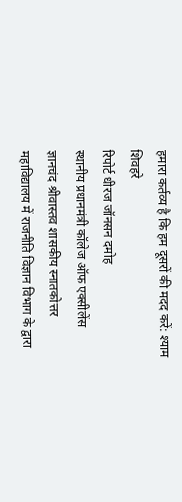हमारा कर्तव्य है कि हम दूसरों की मदद करें: श्याम शिवहरे
रिपोर्ट धीरज जॉनसन दमोह
स्थानीय प्रधानमंत्री कॉलेज ऑफ एक्सीलेंस ज्ञानचंद श्रीवास्तव शासकीय स्नातकोत्तर महाविद्यालय में राजनीति विज्ञान विभाग के द्वारा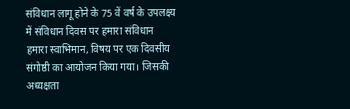संविधान लागू होने के 75 वें वर्ष के उपलक्ष्य में संविधान दिवस पर हमारा संविधान हमारा स्वाभिमान, विषय पर एक दिवसीय संगोष्ठी का आयोजन किया गया। जिसकी अध्यक्षता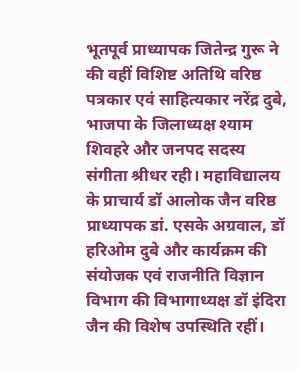भूतपूर्व प्राध्यापक जितेन्द्र गुरू ने की वहीं विशिष्ट अतिथि वरिष्ठ पत्रकार एवं साहित्यकार नरेंद्र दुबे, भाजपा के जिलाध्यक्ष श्याम शिवहरे और जनपद सदस्य संगीता श्रीधर रही। महाविद्यालय के प्राचार्य डॉ आलोक जैन वरिष्ठ प्राध्यापक डां. एसके अग्रवाल, डॉ हरिओम दुबे और कार्यक्रम की संयोजक एवं राजनीति विज्ञान विभाग की विभागाध्यक्ष डॉ इंदिरा जैन की विशेष उपस्थिति रहीं।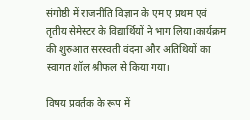संगोष्ठी में राजनीति विज्ञान के एम ए प्रथम एवं तृतीय सेमेस्टर के विद्यार्थियों ने भाग लिया।कार्यक्रम की शुरुआत सरस्वती वंदना और अतिथियों का स्वागत शॉल श्रीफल से किया गया।

विषय प्रवर्तक के रूप में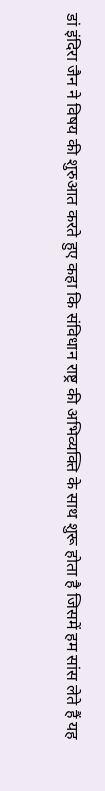डां इंदिरा जैन ने विषय की शुरुआत करते हुए कहा कि संविधान राष्ट्र की अभिव्यक्ति के साथ शुरू होता है जिसमें हम सांस लेते हैं यह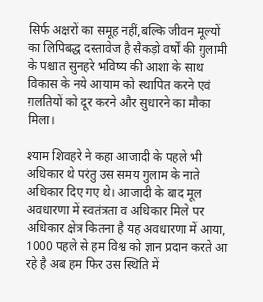सिर्फ अक्षरों का समूह नहीं,बल्कि जीवन मूल्यों का लिपिबद्ध दस्तावेज है सैकड़ो वर्षों की ग़ुलामी के पश्चात सुनहरे भविष्य की आशा के साथ विकास के नये आयाम को स्थापित करने एवं ग़लतियों को दूर करने और सुधारने का मौका मिला।

श्याम शिवहरे ने कहा आजादी के पहले भी अधिकार थे परंतु उस समय गुलाम के नाते अधिकार दिए गए थे। आजादी के बाद मूल अवधारणा में स्वतंत्रता व अधिकार मिले पर अधिकार क्षेत्र कितना है यह अवधारणा में आया, 1000 पहले से हम विश्व को ज्ञान प्रदान करते आ रहे है अब हम फिर उस स्थिति में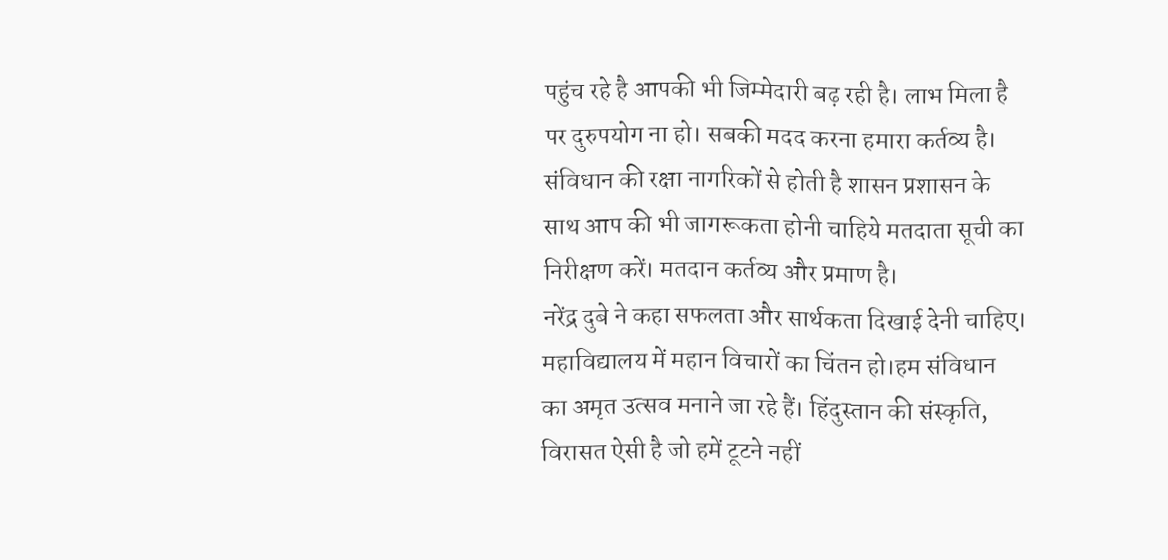पहुंच रहे है आपकी भी जिम्मेदारी बढ़ रही है। लाभ मिला है पर दुरुपयोग ना हो। सबकी मदद करना हमारा कर्तव्य है। संविधान की रक्षा नागरिकों से होती है शासन प्रशासन के साथ आप की भी जागरूकता होनी चाहिये मतदाता सूची का निरीक्षण करें। मतदान कर्तव्य और प्रमाण है।
नरेंद्र दुबे ने कहा सफलता और सार्थकता दिखाई देनी चाहिए। महाविद्यालय में महान विचारों का चिंतन हो।हम संविधान का अमृत उत्सव मनाने जा रहे हैं। हिंदुस्तान की संस्कृति, विरासत ऐसी है जो हमें टूटने नहीं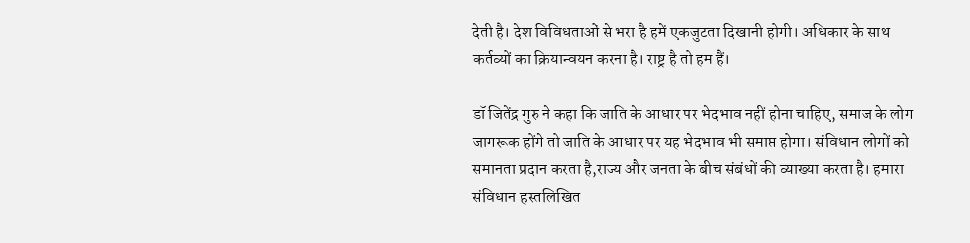देती है। देश विविधताओं से भरा है हमें एकजुटता दिखानी होगी। अधिकार के साथ कर्तव्यों का क्रियान्वयन करना है। राष्ट्र है तो हम हैं।

डॉ जितेंद्र गुरु ने कहा कि जाति के आधार पर भेदभाव नहीं होना चाहिए, समाज के लोग जागरूक होंगे तो जाति के आधार पर यह भेदभाव भी समाप्त होगा। संविधान लोगों को समानता प्रदान करता है,राज्य और जनता के बीच संबंधों की व्याख्या करता है। हमारा संविधान हस्तलिखित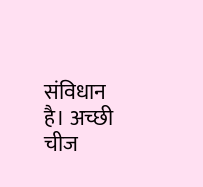संविधान है। अच्छी चीज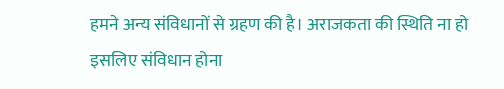हमने अन्य संविधानों से ग्रहण की है। अराजकता की स्थिति ना हो इसलिए संविधान होना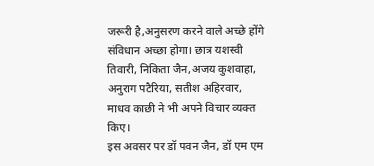जरूरी है,अनुसरण करने वाले अच्छे होंगे संविधान अच्छा होगा। छात्र यशस्वी तिवारी, निकिता जैन,अजय कुशवाहा, अनुराग पटैरिया, सतीश अहिरवार, माधव काछी ने भी अपने विचार व्यक्त किए।
इस अवसर पर डॉ पवन जैन, डॉ एम एम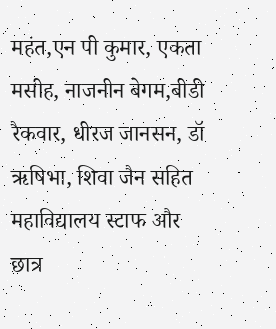महंत,एन पी कुमार, एकता मसीह, नाजनीन बेगम,बीडी रैकवार, धीरज जानसन, डॉ ऋषिभा, शिवा जैन सहित महाविद्यालय स्टाफ और छात्र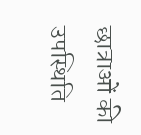छात्राओं की उपस्थिति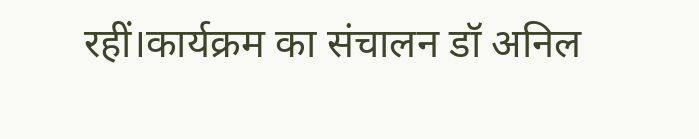रहीं।कार्यक्रम का संचालन डॉ अनिल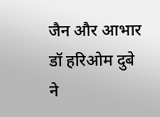जैन और आभार डॉ हरिओम दुबे ने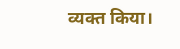व्यक्त किया।